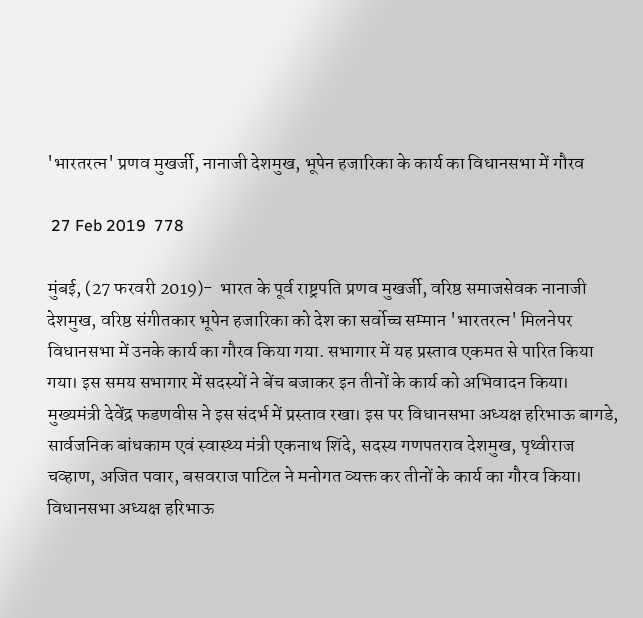'भारतरत्न' प्रणव मुखर्जी, नानाजी देशमुख, भूपेन हजारिका के कार्य का विधानसभा में गौरव

 27 Feb 2019  778

मुंबई, (27 फरवरी 2019)-  भारत के पूर्व राष्ट्रपति प्रणव मुखर्जी, वरिष्ठ समाजसेवक नानाजी देशमुख, वरिष्ठ संगीतकार भूपेन हजारिका को देश का सर्वोच्च सम्मान 'भारतरत्न' मिलनेपर विधानसभा में उनके कार्य का गौरव किया गया. सभागार में यह प्रस्ताव एकमत से पारित किया गया। इस समय सभागार में सदस्यों ने बेंच बजाकर इन तीनों के कार्य को अभिवादन किया। मुख्यमंत्री देवेंद्र फडणवीस ने इस संदर्भ में प्रस्ताव रखा। इस पर विधानसभा अध्यक्ष हरिभाऊ बागडे, सार्वजनिक बांधकाम एवं स्वास्थ्य मंत्री एकनाथ शिंदे, सदस्य गणपतराव देशमुख, पृथ्वीराज चव्हाण, अजित पवार, बसवराज पाटिल ने मनोगत व्यक्त कर तीनों के कार्य का गौरव किया। विधानसभा अध्यक्ष हरिभाऊ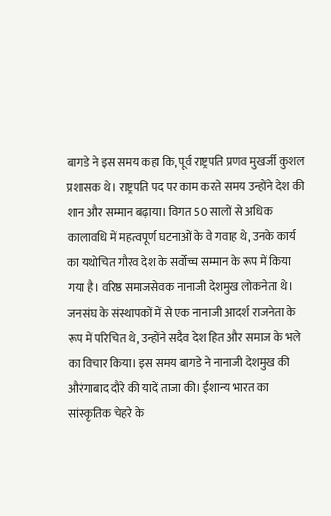बागडे ने इस समय कहा कि, पूर्व राष्ट्रपति प्रणव मुखर्जी कुशल प्रशासक थे। राष्ट्रपति पद पर काम करते समय उन्होंने देश की शान और सम्मान बढ़ाया। विगत 50 सालों से अधिक कालावधि में महत्वपूर्ण घटनाओं के वे गवाह थे, उनके कार्य का यथोचित गौरव देश के सर्वोच्च सम्मान के रूप में किया गया है। वरिष्ठ समाजसेवक नानाजी देशमुख लोकनेता थे। जनसंघ के संस्थापकों में से एक नानाजी आदर्श राजनेता के रूप में परिचित थे, उन्होंने सदैव देश हित और समाज के भले का विचार किया। इस समय बागडे ने नानाजी देशमुख की औरंगाबाद दौरे की यादें ताजा की। ईशान्य भारत का सांस्कृतिक चेहरे के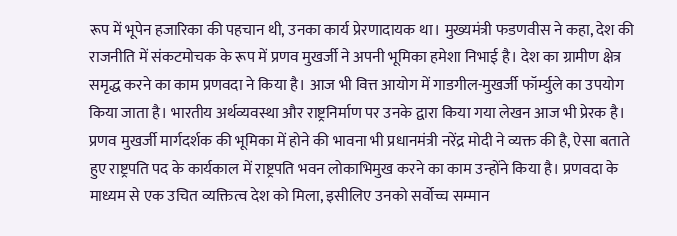रूप में भूपेन हजारिका की पहचान थी, उनका कार्य प्रेरणादायक था। मुख्यमंत्री फडणवीस ने कहा, देश की राजनीति में संकटमोचक के रूप में प्रणव मुखर्जी ने अपनी भूमिका हमेशा निभाई है। देश का ग्रामीण क्षेत्र समृद्ध करने का काम प्रणवदा ने किया है। आज भी वित्त आयोग में गाडगील-मुखर्जी फॉर्म्युले का उपयोग किया जाता है। भारतीय अर्थव्यवस्था और राष्ट्रनिर्माण पर उनके द्वारा किया गया लेखन आज भी प्रेरक है। प्रणव मुखर्जी मार्गदर्शक की भूमिका में होने की भावना भी प्रधानमंत्री नरेंद्र मोदी ने व्यक्त की है, ऐसा बताते हुए राष्ट्रपति पद के कार्यकाल में राष्ट्रपति भवन लोकाभिमुख करने का काम उन्होंने किया है। प्रणवदा के माध्यम से एक उचित व्यक्तित्व देश को मिला, इसीलिए उनको सर्वोच्च सम्मान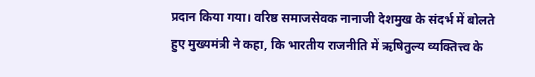प्रदान किया गया। वरिष्ठ समाजसेवक नानाजी देशमुख के संदर्भ में बोलते हुए मुख्यमंत्री ने कहा, कि भारतीय राजनीति में ऋषितुल्य व्यक्तित्त्व के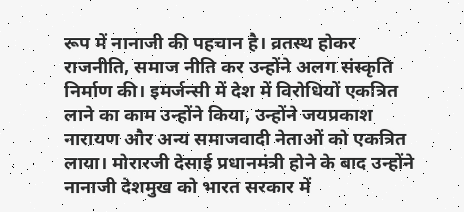रूप में नानाजी की पहचान है। व्रतस्थ होकर राजनीति, समाज नीति कर उन्होंने अलग संस्कृति निर्माण की। इमर्जन्सी में देश में विरोधियों एकत्रित लाने का काम उन्होंने किया, उन्होंने जयप्रकाश नारायण और अन्य समाजवादी नेताओं को एकत्रित लाया। मोरारजी देसाई प्रधानमंत्री होने के बाद उन्होंने नानाजी देशमुख को भारत सरकार में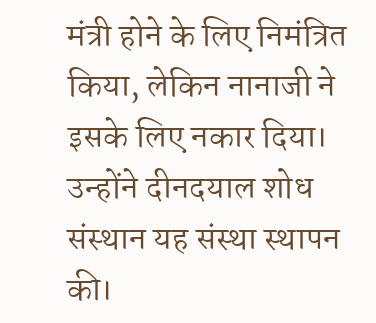मंत्री होने के लिए निमंत्रित किया, लेकिन नानाजी ने इसके लिए नकार दिया। उन्होंने दीनदयाल शोध संस्थान यह संस्था स्थापन की।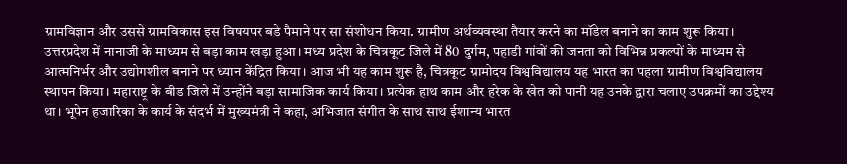ग्रामविज्ञान और उससे ग्रामविकास इस विषयपर बडे पैमाने पर सा संशोधन किया. ग्रामीण अर्थव्यवस्था तैयार करने का मॉडेल बनाने का काम शुरू किया। उत्तरप्रदेश में नानाजी के माध्यम से बड़ा काम खड़ा हुआ। मध्य प्रदेश के चित्रकूट जिले में 80 दुर्गम, पहाडी गांवों की जनता को विभिन्न प्रकल्पों के माध्यम से आत्मनिर्भर और उद्योगशील बनाने पर ध्यान केंद्रित किया। आज भी यह काम शुरू है, चित्रकूट ग्रामोदय विश्वविद्यालय यह भारत का पहला ग्रामीण विश्वविद्यालय स्थापन किया। महाराष्ट्र के बीड जिले में उन्होंने बड़ा सामाजिक कार्य किया। प्रत्येक हाथ काम और हरेक के खेत को पानी यह उनके द्वारा चलाए उपक्रमों का उद्देश्य था। भूपेन हजारिका के कार्य के संदर्भ में मुख्यमंत्री ने कहा, अभिजात संगीत के साथ साथ ईशान्य भारत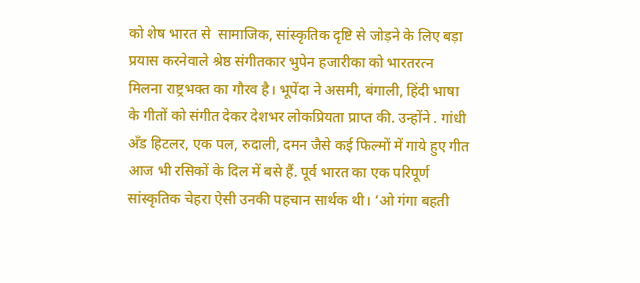को शेष भारत से  सामाजिक, सांस्कृतिक दृष्टि से जोड़ने के लिए बड़ा प्रयास करनेवाले श्रेष्ठ संगीतकार भुपेन हजारीका को भारतरत्न मिलना राष्ट्रभक्त का गौरव है। भूपेंदा ने असमी, बंगाली, हिंदी भाषा के गीतों को संगीत देकर देशभर लोकप्रियता प्राप्त की. उन्होंने . गांधी अँड हिटलर, एक पल, रुदाली, दमन जैसे कई फिल्मों में गाये हुए गीत आज भी रसिकों के दिल में बसे हैं. पूर्व भारत का एक परिपूर्ण सांस्कृतिक चेहरा ऐसी उनकी पहचान सार्थक थी। ‘ओ गंगा बहती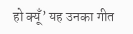हो क्यूँ’ यह उनका गीत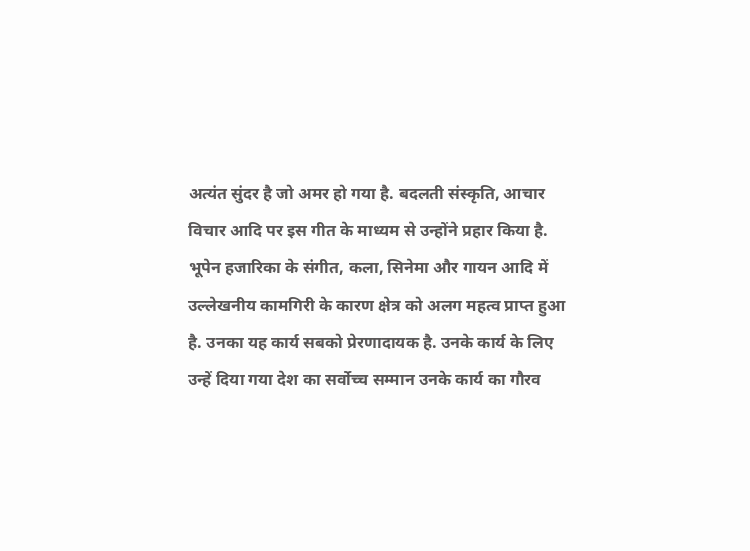अत्यंत सुंदर है जो अमर हो गया है. बदलती संस्कृति, आचार विचार आदि पर इस गीत के माध्यम से उन्होंने प्रहार किया है. भूपेन हजारिका के संगीत, कला, सिनेमा और गायन आदि में उल्लेखनीय कामगिरी के कारण क्षेत्र को अलग महत्व प्राप्त हुआ है. उनका यह कार्य सबको प्रेरणादायक है. उनके कार्य के लिए उन्हें दिया गया देश का सर्वोच्च सम्मान उनके कार्य का गौरव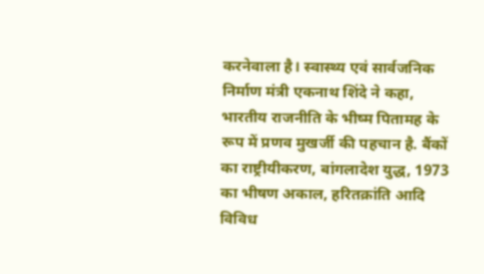करनेवाला है। स्वास्थ्य एवं सार्वजनिक निर्माण मंत्री एकनाथ शिंदे ने कहा, भारतीय राजनीति के भीष्म पितामह के रूप में प्रणव मुखर्जी की पहचान है. बैंकों का राष्ट्रीयीकरण, बांगलादेश युद्ध, 1973 का भीषण अकाल, हरितक्रांति आदि विविध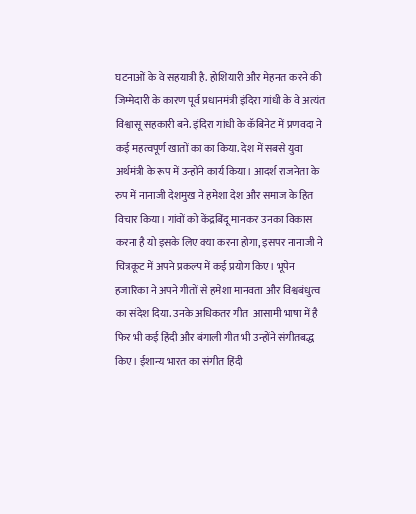घटनाओं के वे सहयात्री है. होशियारी और मेहनत करने की जिम्मेदारी के कारण पूर्व प्रधानमंत्री इंदिरा गांधी के वे अत्यंत विश्वासू सहकारी बने. इंदिरा गांधी के कॅबिनेट में प्रणवदा ने कई महत्वपूर्ण खातों का का किया. देश में सबसे युवा अर्थमंत्री के रूप में उन्होंने कार्य किया। आदर्श राजनेता के रुप में नानाजी देशमुख ने हमेशा देश और समाज के हित विचार किया। गांवों को केंद्रबिंदू मानकर उनका विकास करना है यो इसके लिए क्या करना होगा, इसपर नानाजी ने  चित्रकूट में अपने प्रकल्प में कई प्रयोग किए। भूपेन हजारिका ने अपने गीतों से हमेशा मानवता और विश्वबंधुत्व का संदेश दिया. उनके अधिकतर गीत  आसामी भाषा में है फिर भी कई हिंदी और बंगाली गीत भी उन्होंने संगीतबद्ध किए। ईशान्य भारत का संगीत हिंदी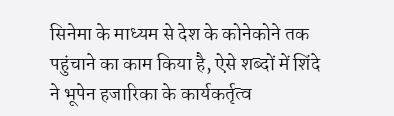सिनेमा के माध्यम से देश के कोनेकोने तक पहुंचाने का काम किया है, ऐसे शब्दों में शिंदे ने भूपेन हजारिका के कार्यकर्तृत्व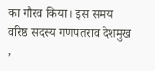का गौरव किया। इस समय वरिष्ठ सदस्य गणपतराव देशमुख ,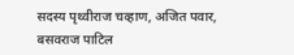सदस्य पृथ्वीराज चव्हाण, अजित पवार, बसवराज पाटिल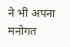ने भी अपना मनोगत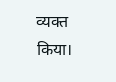व्यक्त किया।